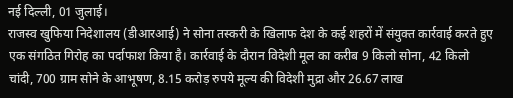नई दिल्ली, 01 जुलाई।
राजस्व खुफिया निदेशालय (डीआरआई) ने सोना तस्करी के खिलाफ देश के कई शहरों में संयुक्त कार्रवाई करते हुए एक संगठित गिरोह का पर्दाफाश किया है। कार्रवाई के दौरान विदेशी मूल का करीब 9 किलो सोना, 42 किलो चांदी, 700 ग्राम सोने के आभूषण, 8.15 करोड़ रुपये मूल्य की विदेशी मुद्रा और 26.67 लाख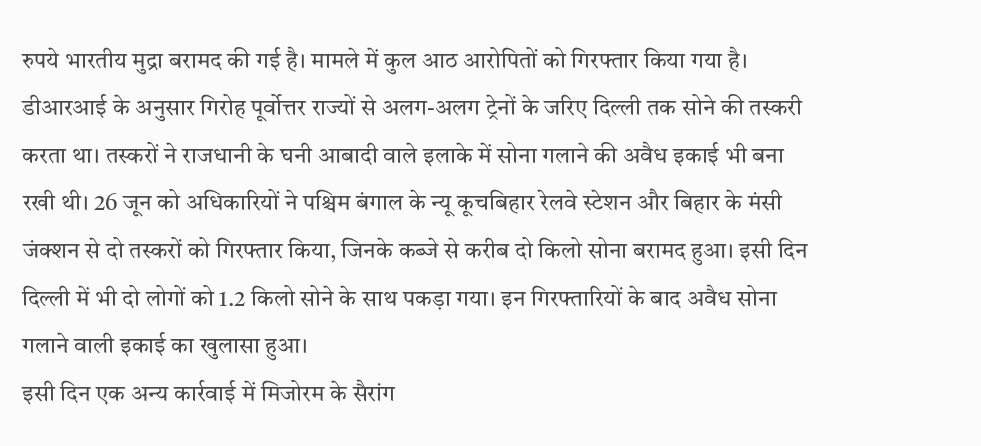रुपये भारतीय मुद्रा बरामद की गई है। मामले में कुल आठ आरोपितों को गिरफ्तार किया गया है।
डीआरआई के अनुसार गिरोह पूर्वोत्तर राज्यों से अलग-अलग ट्रेनों के जरिए दिल्ली तक सोने की तस्करी करता था। तस्करों ने राजधानी के घनी आबादी वाले इलाके में सोना गलाने की अवैध इकाई भी बना रखी थी। 26 जून को अधिकारियों ने पश्चिम बंगाल के न्यू कूचबिहार रेलवे स्टेशन और बिहार के मंसी जंक्शन से दो तस्करों को गिरफ्तार किया, जिनके कब्जे से करीब दो किलो सोना बरामद हुआ। इसी दिन दिल्ली में भी दो लोगों को 1.2 किलो सोने के साथ पकड़ा गया। इन गिरफ्तारियों के बाद अवैध सोना गलाने वाली इकाई का खुलासा हुआ।
इसी दिन एक अन्य कार्रवाई में मिजोरम के सैरांग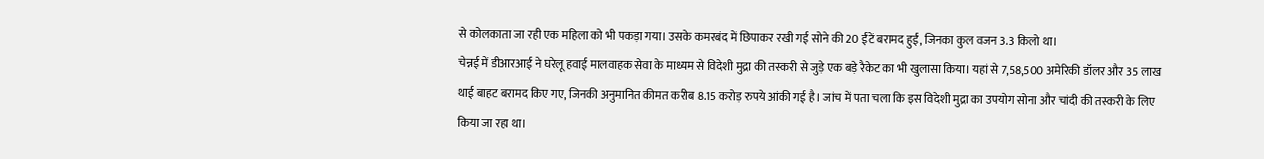से कोलकाता जा रही एक महिला को भी पकड़ा गया। उसके कमरबंद में छिपाकर रखी गई सोने की 20 ईंटें बरामद हुईं, जिनका कुल वजन 3.3 किलो था।
चेन्नई में डीआरआई ने घरेलू हवाई मालवाहक सेवा के माध्यम से विदेशी मुद्रा की तस्करी से जुड़े एक बड़े रैकेट का भी खुलासा किया। यहां से 7,58,500 अमेरिकी डॉलर और 35 लाख थाई बाहट बरामद किए गए, जिनकी अनुमानित कीमत करीब 8.15 करोड़ रुपये आंकी गई है। जांच में पता चला कि इस विदेशी मुद्रा का उपयोग सोना और चांदी की तस्करी के लिए किया जा रहा था।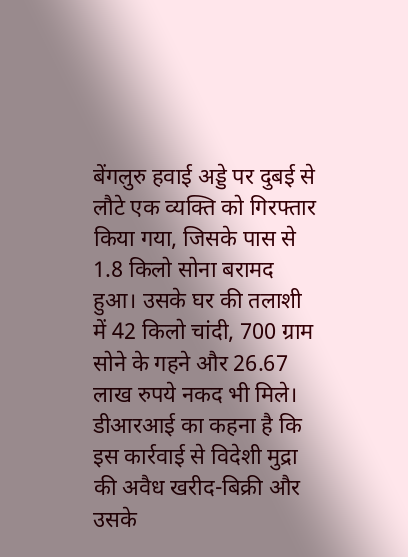बेंगलुरु हवाई अड्डे पर दुबई से लौटे एक व्यक्ति को गिरफ्तार किया गया, जिसके पास से 1.8 किलो सोना बरामद हुआ। उसके घर की तलाशी में 42 किलो चांदी, 700 ग्राम सोने के गहने और 26.67 लाख रुपये नकद भी मिले।
डीआरआई का कहना है कि इस कार्रवाई से विदेशी मुद्रा की अवैध खरीद-बिक्री और उसके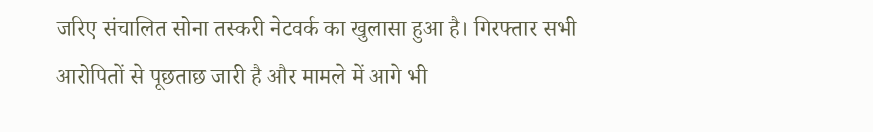जरिए संचालित सोना तस्करी नेटवर्क का खुलासा हुआ है। गिरफ्तार सभी आरोपितों से पूछताछ जारी है और मामले में आगे भी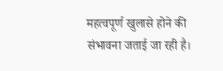महत्वपूर्ण खुलासे होने की संभावना जताई जा रही है।